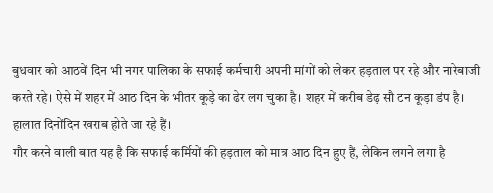बुधवार को आठवें दिन भी नगर पालिका के सफाई कर्मचारी अपनी मांगों को लेकर हड़ताल पर रहे और नारेबाजी करते रहे। ऐसे में शहर में आठ दिन के भीतर कूड़े का ढेर लग चुका है। शहर में करीब डेढ़ सौ टन कूड़ा डंप है। हालात दिनोंदिन खराब होते जा रहे हैं।
गौर करने वाली बात यह है कि सफाई कर्मियों की हड़ताल को मात्र आठ दिन हुए हैं, लेकिन लगने लगा है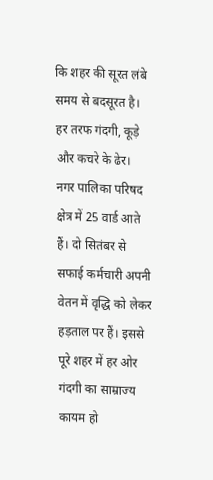कि शहर की सूरत लंबे समय से बदसूरत है। हर तरफ गंदगी, कूड़े और कचरे के ढेर।
नगर पालिका परिषद क्षेत्र में 25 वार्ड आते हैं। दो सितंबर से सफाई कर्मचारी अपनी वेतन में वृद्धि को लेकर हड़ताल पर हैं। इससे पूरे शहर में हर ओर गंदगी का साम्राज्य कायम हो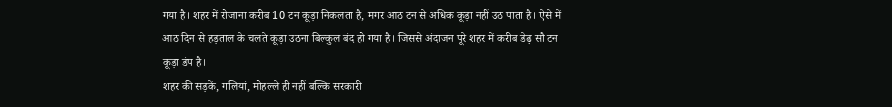गया है। शहर में रोजाना करीब 10 टन कूड़ा निकलता है, मगर आठ टन से अधिक कूड़ा नहीं उठ पाता है। ऐसे में आठ दिन से हड़ताल के चलते कूड़ा उठना बिल्कुल बंद हो गया है। जिससे अंदाजन पूरे शहर में करीब डेढ़ सौ टन कूड़ा डंप है।
शहर की सड़कें, गलियां, मोहल्ले ही नहीं बल्कि सरकारी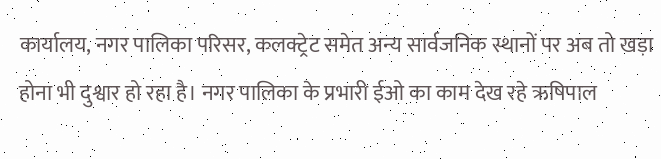कार्यालय, नगर पालिका परिसर, कलक्ट्रेट समेत अन्य सार्वजनिक स्थानों पर अब तो खड़ा होना भी दुश्वार हो रहा है। नगर पालिका के प्रभारी ईओ का काम देख रहे ऋषिपाल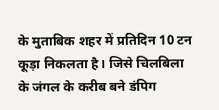के मुताबिक शहर में प्रतिदिन 10 टन कूड़ा निकलता है। जिसे चिलबिला के जंगल के करीब बने डंपिग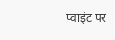प्वाइंट पर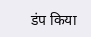डंप किया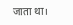जाता था।